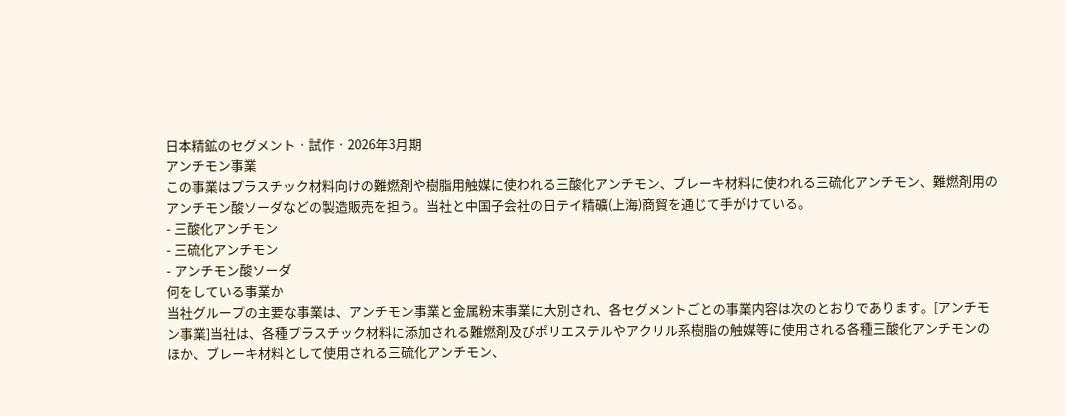日本精鉱のセグメント · 試作 · 2026年3月期
アンチモン事業
この事業はプラスチック材料向けの難燃剤や樹脂用触媒に使われる三酸化アンチモン、ブレーキ材料に使われる三硫化アンチモン、難燃剤用のアンチモン酸ソーダなどの製造販売を担う。当社と中国子会社の日テイ精礦(上海)商貿を通じて手がけている。
- 三酸化アンチモン
- 三硫化アンチモン
- アンチモン酸ソーダ
何をしている事業か
当社グループの主要な事業は、アンチモン事業と金属粉末事業に大別され、各セグメントごとの事業内容は次のとおりであります。[アンチモン事業]当社は、各種プラスチック材料に添加される難燃剤及びポリエステルやアクリル系樹脂の触媒等に使用される各種三酸化アンチモンのほか、ブレーキ材料として使用される三硫化アンチモン、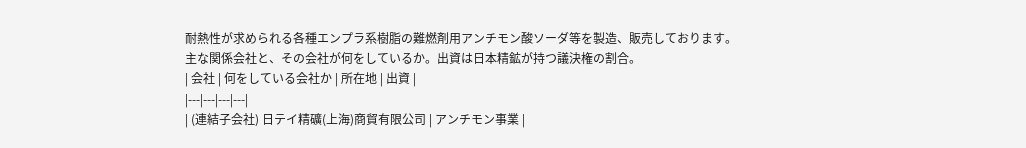耐熱性が求められる各種エンプラ系樹脂の難燃剤用アンチモン酸ソーダ等を製造、販売しております。
主な関係会社と、その会社が何をしているか。出資は日本精鉱が持つ議決権の割合。
| 会社 | 何をしている会社か | 所在地 | 出資 |
|---|---|---|---|
| (連結子会社) 日テイ精礦(上海)商貿有限公司 | アンチモン事業 |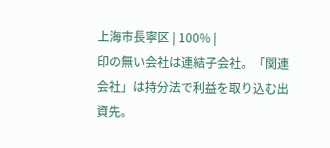上海市長寧区 | 100% |
印の無い会社は連結子会社。「関連会社」は持分法で利益を取り込む出資先。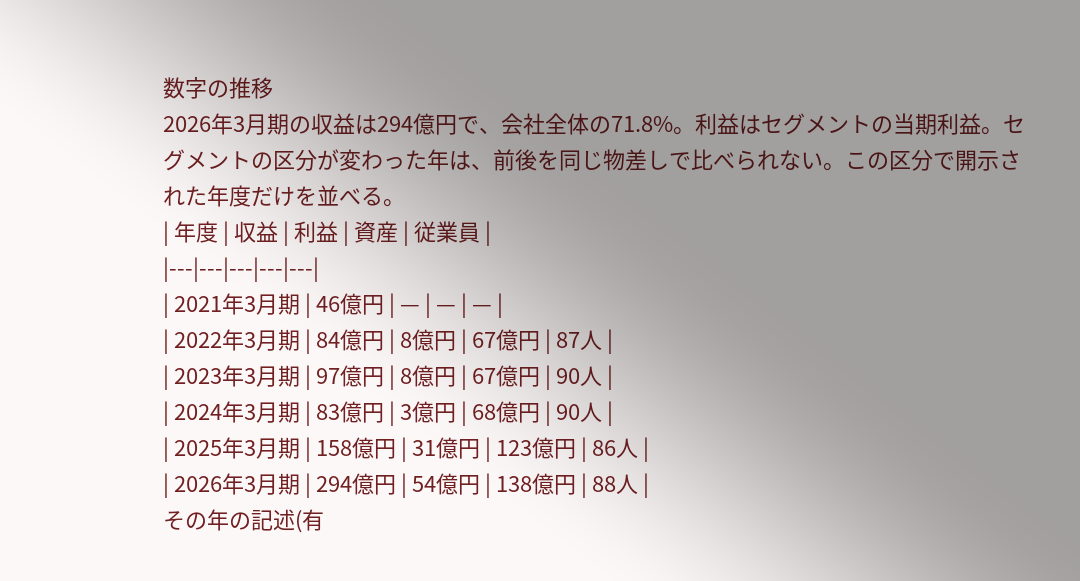数字の推移
2026年3月期の収益は294億円で、会社全体の71.8%。利益はセグメントの当期利益。セグメントの区分が変わった年は、前後を同じ物差しで比べられない。この区分で開示された年度だけを並べる。
| 年度 | 収益 | 利益 | 資産 | 従業員 |
|---|---|---|---|---|
| 2021年3月期 | 46億円 | — | — | — |
| 2022年3月期 | 84億円 | 8億円 | 67億円 | 87人 |
| 2023年3月期 | 97億円 | 8億円 | 67億円 | 90人 |
| 2024年3月期 | 83億円 | 3億円 | 68億円 | 90人 |
| 2025年3月期 | 158億円 | 31億円 | 123億円 | 86人 |
| 2026年3月期 | 294億円 | 54億円 | 138億円 | 88人 |
その年の記述(有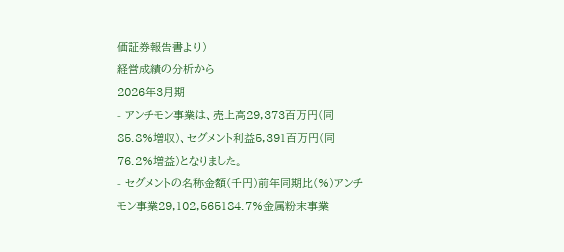価証券報告書より)
経営成績の分析から
2026年3月期
- アンチモン事業は、売上高29,373百万円(同85.8%増収)、セグメント利益5,391百万円(同76.2%増益)となりました。
- セグメントの名称金額(千円)前年同期比(%)アンチモン事業29,102,565184.7%金属粉末事業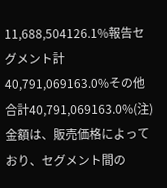11,688,504126.1%報告セグメント計40,791,069163.0%その他 合計40,791,069163.0%(注)金額は、販売価格によっており、セグメント間の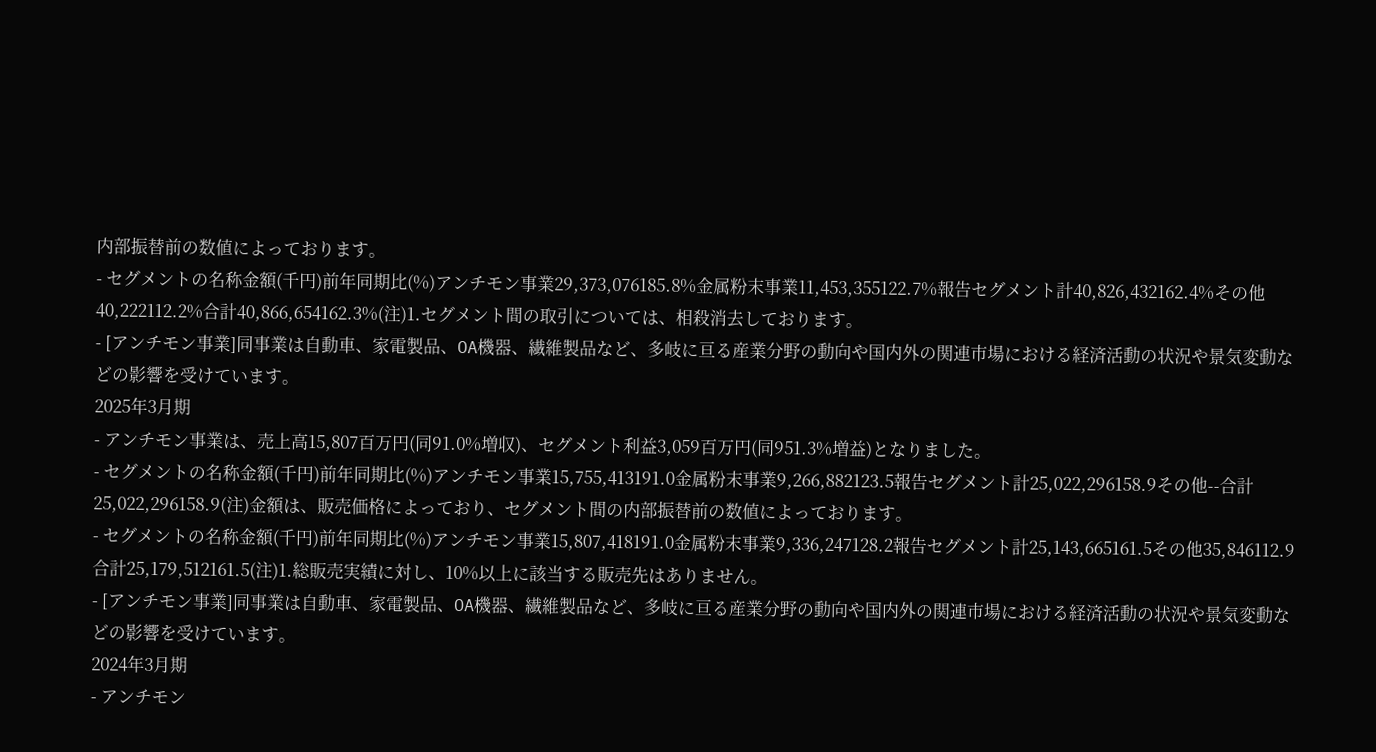内部振替前の数値によっております。
- セグメントの名称金額(千円)前年同期比(%)アンチモン事業29,373,076185.8%金属粉末事業11,453,355122.7%報告セグメント計40,826,432162.4%その他40,222112.2%合計40,866,654162.3%(注)1.セグメント間の取引については、相殺消去しております。
- [アンチモン事業]同事業は自動車、家電製品、OA機器、繊維製品など、多岐に亘る産業分野の動向や国内外の関連市場における経済活動の状況や景気変動などの影響を受けています。
2025年3月期
- アンチモン事業は、売上高15,807百万円(同91.0%増収)、セグメント利益3,059百万円(同951.3%増益)となりました。
- セグメントの名称金額(千円)前年同期比(%)アンチモン事業15,755,413191.0金属粉末事業9,266,882123.5報告セグメント計25,022,296158.9その他--合計25,022,296158.9(注)金額は、販売価格によっており、セグメント間の内部振替前の数値によっております。
- セグメントの名称金額(千円)前年同期比(%)アンチモン事業15,807,418191.0金属粉末事業9,336,247128.2報告セグメント計25,143,665161.5その他35,846112.9合計25,179,512161.5(注)1.総販売実績に対し、10%以上に該当する販売先はありません。
- [アンチモン事業]同事業は自動車、家電製品、OA機器、繊維製品など、多岐に亘る産業分野の動向や国内外の関連市場における経済活動の状況や景気変動などの影響を受けています。
2024年3月期
- アンチモン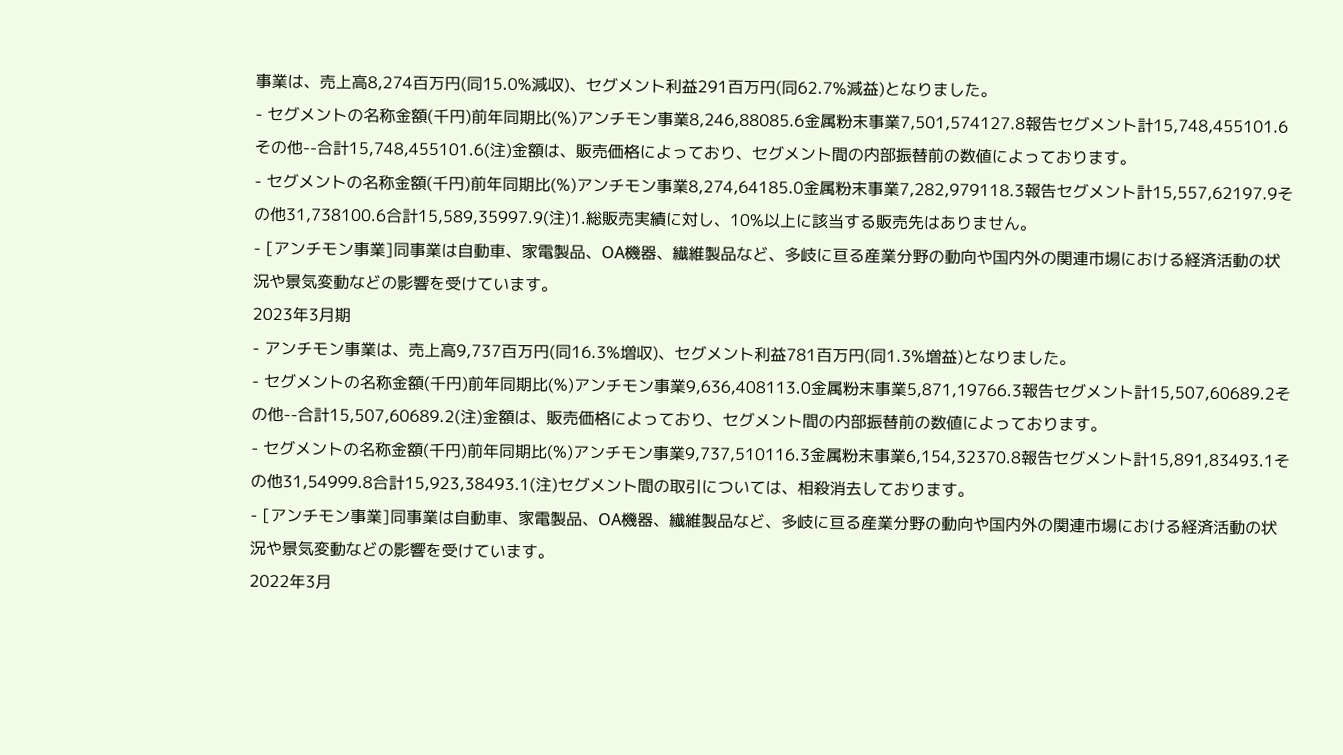事業は、売上高8,274百万円(同15.0%減収)、セグメント利益291百万円(同62.7%減益)となりました。
- セグメントの名称金額(千円)前年同期比(%)アンチモン事業8,246,88085.6金属粉末事業7,501,574127.8報告セグメント計15,748,455101.6その他--合計15,748,455101.6(注)金額は、販売価格によっており、セグメント間の内部振替前の数値によっております。
- セグメントの名称金額(千円)前年同期比(%)アンチモン事業8,274,64185.0金属粉末事業7,282,979118.3報告セグメント計15,557,62197.9その他31,738100.6合計15,589,35997.9(注)1.総販売実績に対し、10%以上に該当する販売先はありません。
- [アンチモン事業]同事業は自動車、家電製品、OA機器、繊維製品など、多岐に亘る産業分野の動向や国内外の関連市場における経済活動の状況や景気変動などの影響を受けています。
2023年3月期
- アンチモン事業は、売上高9,737百万円(同16.3%増収)、セグメント利益781百万円(同1.3%増益)となりました。
- セグメントの名称金額(千円)前年同期比(%)アンチモン事業9,636,408113.0金属粉末事業5,871,19766.3報告セグメント計15,507,60689.2その他--合計15,507,60689.2(注)金額は、販売価格によっており、セグメント間の内部振替前の数値によっております。
- セグメントの名称金額(千円)前年同期比(%)アンチモン事業9,737,510116.3金属粉末事業6,154,32370.8報告セグメント計15,891,83493.1その他31,54999.8合計15,923,38493.1(注)セグメント間の取引については、相殺消去しております。
- [アンチモン事業]同事業は自動車、家電製品、OA機器、繊維製品など、多岐に亘る産業分野の動向や国内外の関連市場における経済活動の状況や景気変動などの影響を受けています。
2022年3月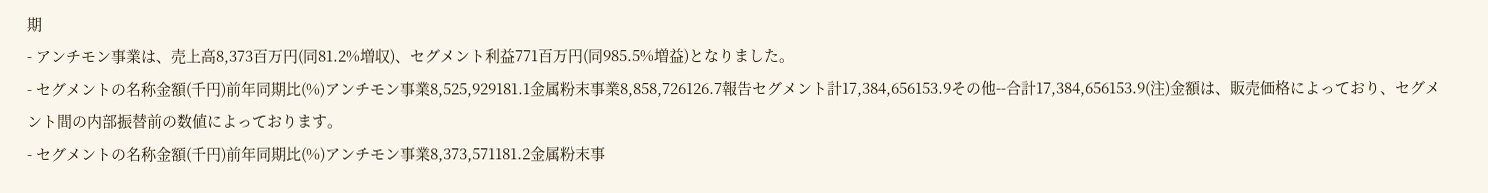期
- アンチモン事業は、売上高8,373百万円(同81.2%増収)、セグメント利益771百万円(同985.5%増益)となりました。
- セグメントの名称金額(千円)前年同期比(%)アンチモン事業8,525,929181.1金属粉末事業8,858,726126.7報告セグメント計17,384,656153.9その他--合計17,384,656153.9(注)金額は、販売価格によっており、セグメント間の内部振替前の数値によっております。
- セグメントの名称金額(千円)前年同期比(%)アンチモン事業8,373,571181.2金属粉末事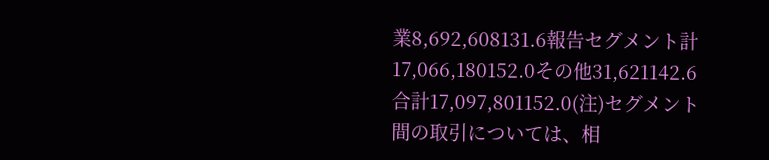業8,692,608131.6報告セグメント計17,066,180152.0その他31,621142.6合計17,097,801152.0(注)セグメント間の取引については、相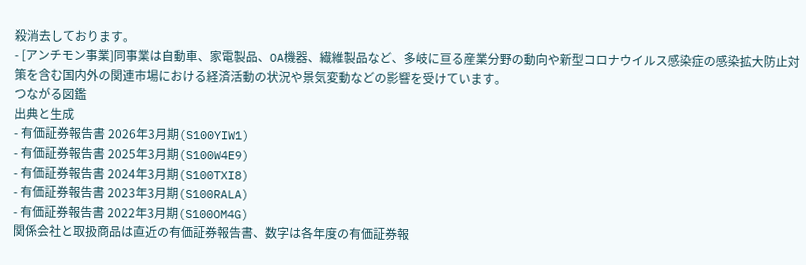殺消去しております。
- [アンチモン事業]同事業は自動車、家電製品、OA機器、繊維製品など、多岐に亘る産業分野の動向や新型コロナウイルス感染症の感染拡大防止対策を含む国内外の関連市場における経済活動の状況や景気変動などの影響を受けています。
つながる図鑑
出典と生成
- 有価証券報告書 2026年3月期(S100YIW1)
- 有価証券報告書 2025年3月期(S100W4E9)
- 有価証券報告書 2024年3月期(S100TXI8)
- 有価証券報告書 2023年3月期(S100RALA)
- 有価証券報告書 2022年3月期(S100OM4G)
関係会社と取扱商品は直近の有価証券報告書、数字は各年度の有価証券報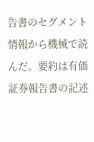告書のセグメント情報から機械で読んだ。要約は有価証券報告書の記述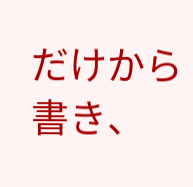だけから書き、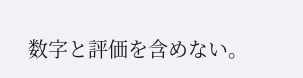数字と評価を含めない。